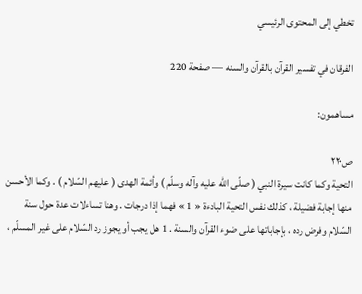تخطي إلى المحتوى الرئيسي

الفرقان في تفسير القرآن بالقرآن والسنه — صفحة 220

مساهمون:

ص٢٢٠
التحية وكما كانت سيرة النبي ( صلّى اللّه عليه وآله وسلّم ) وأئمة الهدى ( عليهم السّلام ) . وكما الأحسن منها إجابة فضيلة ، كذلك نفس التحية البادءة « 1 » فهما إذا درجات . وهنا تساءلات عدة حول سنة السّلام وفرض رده ، بإجاباتها على ضوء القرآن والسنة . 1 هل يجب أو يجوز رد السّلام على غير المسلّم ،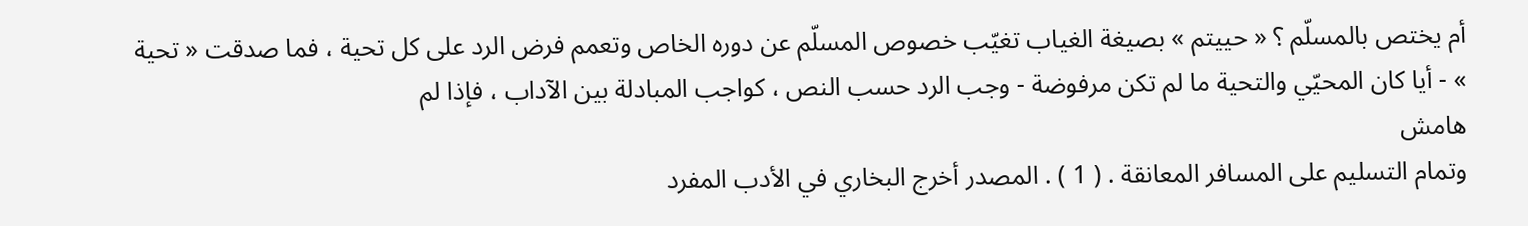أم يختص بالمسلّم ؟ « حييتم » بصيغة الغياب تغيّب خصوص المسلّم عن دوره الخاص وتعمم فرض الرد على كل تحية ، فما صدقت « تحية » - أيا كان المحيّي والتحية ما لم تكن مرفوضة - وجب الرد حسب النص ، كواجب المبادلة بين الآداب ، فإذا لم
هامش
وتمام التسليم على المسافر المعانقة . ( 1 ) . المصدر أخرج البخاري في الأدب المفرد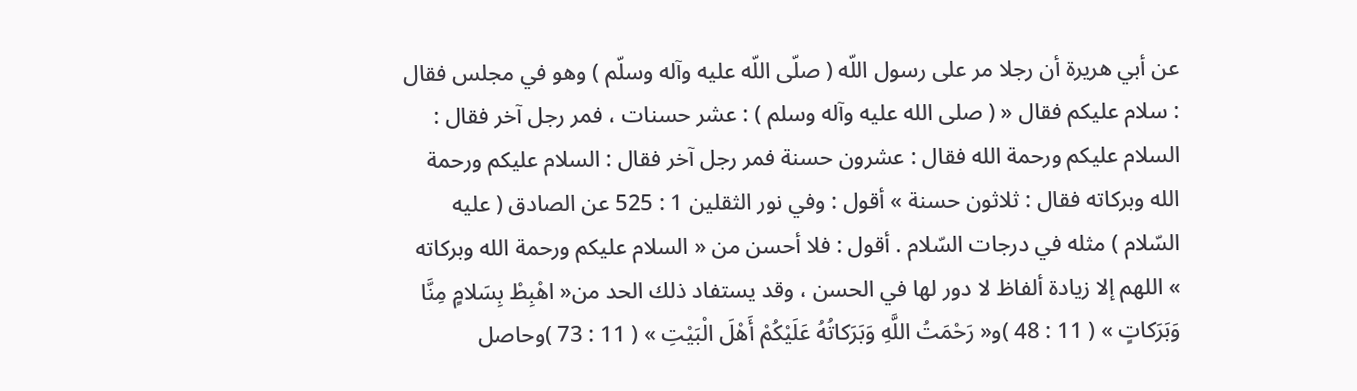عن أبي هريرة أن رجلا مر على رسول اللّه ( صلّى اللّه عليه وآله وسلّم ) وهو في مجلس فقال : سلام عليكم فقال « ( صلى الله عليه وآله وسلم ) : عشر حسنات ، فمر رجل آخر فقال : السلام عليكم ورحمة الله فقال : عشرون حسنة فمر رجل آخر فقال : السلام عليكم ورحمة الله وبركاته فقال : ثلاثون حسنة » أقول : وفي نور الثقلين 1 : 525 عن الصادق ( عليه السّلام ) مثله في درجات السّلام . أقول : فلا أحسن من « السلام عليكم ورحمة الله وبركاته » اللهم إلا زيادة ألفاظ لا دور لها في الحسن ، وقد يستفاد ذلك الحد من« اهْبِطْ بِسَلامٍ مِنَّا وَبَرَكاتٍ » ( 11 : 48 )و« رَحْمَتُ اللَّهِ وَبَرَكاتُهُ عَلَيْكُمْ أَهْلَ الْبَيْتِ » ( 11 : 73 )وحاصل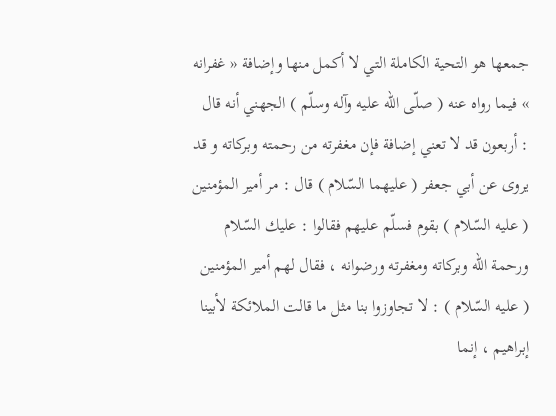جمعها هو التحية الكاملة التي لا أكمل منها وإضافة « غفرانه » فيما رواه عنه ( صلّى اللّه عليه وآله وسلّم ) الجهني أنه قال : أربعون قد لا تعني إضافة فإن مغفرته من رحمته وبركاته و قد يروى عن أبي جعفر ( عليهما السّلام ) قال : مر أمير المؤمنين ( عليه السّلام ) بقوم فسلّم عليهم فقالوا : عليك السّلام ورحمة اللّه وبركاته ومغفرته ورضوانه ، فقال لهم أمير المؤمنين ( عليه السّلام ) : لا تجاوزوا بنا مثل ما قالت الملائكة لأبينا إبراهيم ، إنما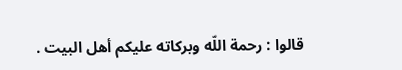قالوا : رحمة اللّه وبركاته عليكم أهل البيت .